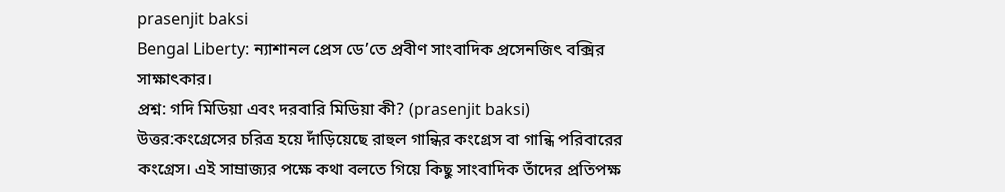prasenjit baksi
Bengal Liberty: ন্যাশানল প্রেস ডে’তে প্রবীণ সাংবাদিক প্রসেনজিৎ বক্সির সাক্ষাৎকার।
প্রশ্ন: গদি মিডিয়া এবং দরবারি মিডিয়া কী? (prasenjit baksi)
উত্তর:কংগ্রেসের চরিত্র হয়ে দাঁড়িয়েছে রাহুল গান্ধির কংগ্রেস বা গান্ধি পরিবারের কংগ্রেস। এই সাম্রাজ্যর পক্ষে কথা বলতে গিয়ে কিছু সাংবাদিক তাঁদের প্রতিপক্ষ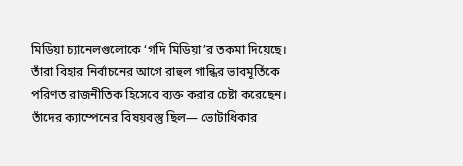মিডিয়া চ্যানেলগুলোকে ‘গদি মিডিয়া’র তকমা দিয়েছে। তাঁরা বিহার নির্বাচনের আগে রাহুল গান্ধির ভাবমূর্তিকে পরিণত রাজনীতিক হিসেবে ব্যক্ত করার চেষ্টা করেছেন। তাঁদের ক্যাম্পেনের বিষয়বস্তু ছিল― ভোটাধিকার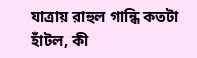যাত্রায় রাহুল গান্ধি কতটা হাঁটল, কী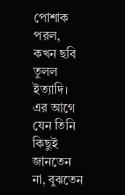পোশাক পরল, কখন ছবি তুলল ইত্যাদি। এর আগে যেন তিনি কিছুই জানতেন না, বুঝতেন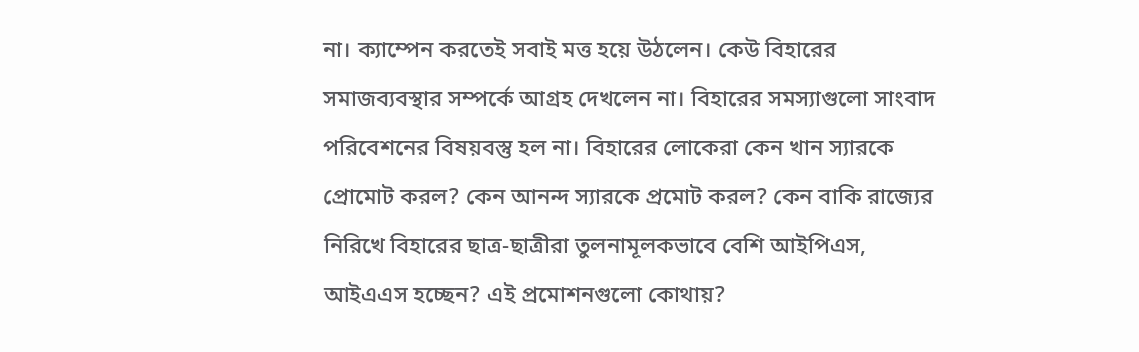না। ক্যাম্পেন করতেই সবাই মত্ত হয়ে উঠলেন। কেউ বিহারের সমাজব্যবস্থার সম্পর্কে আগ্রহ দেখলেন না। বিহারের সমস্যাগুলো সাংবাদ পরিবেশনের বিষয়বস্তু হল না। বিহারের লোকেরা কেন খান স্যারকে প্রোমোট করল? কেন আনন্দ স্যারকে প্রমোট করল? কেন বাকি রাজ্যের নিরিখে বিহারের ছাত্র-ছাত্রীরা তুলনামূলকভাবে বেশি আইপিএস, আইএএস হচ্ছেন? এই প্রমোশনগুলো কোথায়?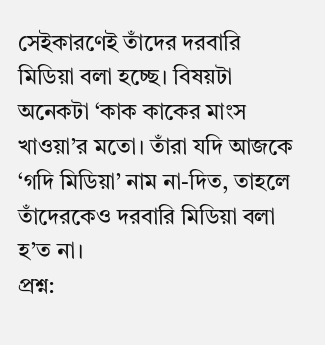সেইকারণেই তাঁদের দরবারি মিডিয়া বলা হচ্ছে। বিষয়টা অনেকটা ‘কাক কাকের মাংস খাওয়া’র মতো। তাঁরা যদি আজকে ‘গদি মিডিয়া’ নাম না-দিত, তাহলে তাঁদেরকেও দরবারি মিডিয়া বলা হ’ত না।
প্রশ্ন: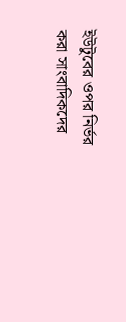ইউটুবের ওপর নির্ভর করা সাংবাদিকদের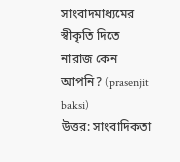সাংবাদমাধ্যমের স্বীকৃতি দিতে নারাজ কেন আপনি? (prasenjit baksi)
উত্তর: সাংবাদিকতা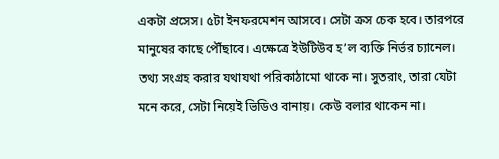একটা প্রসেস। ৫টা ইনফরমেশন আসবে। সেটা ক্রস চেক হবে। তারপরে মানুষের কাছে পৌঁছাবে। এক্ষেত্রে ইউটিউব হ’ল ব্যক্তি নির্ভর চ্যানেল। তথ্য সংগ্রহ করার যথাযথা পরিকাঠামো থাকে না। সুতরাং, তারা যেটা মনে করে, সেটা নিয়েই ভিডিও বানায়। কেউ বলার থাকেন না।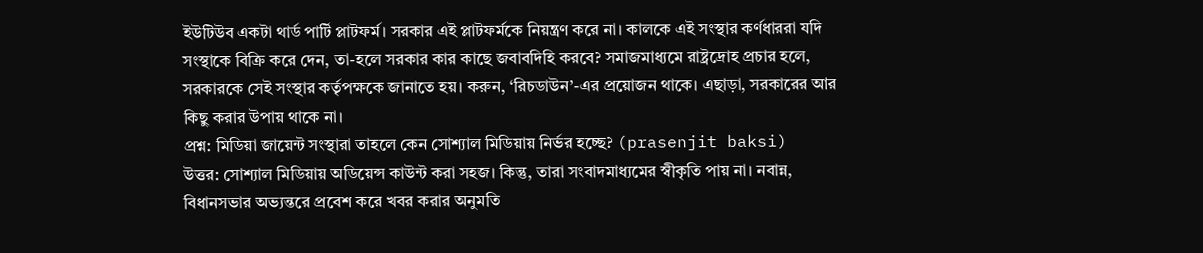ইউটিউব একটা থার্ড পার্টি প্লাটফর্ম। সরকার এই প্লাটফর্মকে নিয়ন্ত্রণ করে না। কালকে এই সংস্থার কর্ণধাররা যদি সংস্থাকে বিক্রি করে দেন, তা-হলে সরকার কার কাছে জবাবদিহি করবে? সমাজমাধ্যমে রাষ্ট্রদ্রোহ প্রচার হলে, সরকারকে সেই সংস্থার কর্তৃপক্ষকে জানাতে হয়। করুন, ‘রিচডাউন’-এর প্রয়োজন থাকে। এছাড়া, সরকারের আর কিছু করার উপায় থাকে না।
প্রশ্ন: মিডিয়া জায়েন্ট সংস্থারা তাহলে কেন সোশ্যাল মিডিয়ায় নির্ভর হচ্ছে? (prasenjit baksi)
উত্তর: সোশ্যাল মিডিয়ায় অডিয়েন্স কাউন্ট করা সহজ। কিন্তু, তারা সংবাদমাধ্যমের স্বীকৃতি পায় না। নবান্ন, বিধানসভার অভ্যন্তরে প্রবেশ করে খবর করার অনুমতি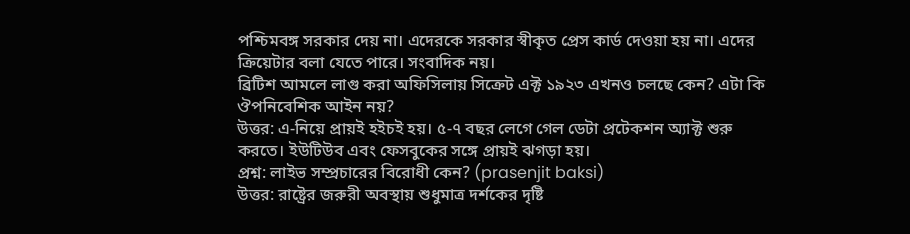পশ্চিমবঙ্গ সরকার দেয় না। এদেরকে সরকার স্বীকৃত প্রেস কার্ড দেওয়া হয় না। এদের ক্রিয়েটার বলা যেতে পারে। সংবাদিক নয়।
ব্রিটিশ আমলে লাগু করা অফিসিলায় সিক্রেট এক্ট ১৯২৩ এখনও চলছে কেন? এটা কি ঔপনিবেশিক আইন নয়?
উত্তর: এ-নিয়ে প্রায়ই হইচই হয়। ৫-৭ বছর লেগে গেল ডেটা প্রটেকশন অ্যাক্ট শুরু করতে। ইউটিউব এবং ফেসবুকের সঙ্গে প্রায়ই ঝগড়া হয়।
প্রশ্ন: লাইভ সম্প্রচারের বিরোধী কেন? (prasenjit baksi)
উত্তর: রাষ্ট্রের জরুরী অবস্থায় শুধুমাত্র দর্শকের দৃষ্টি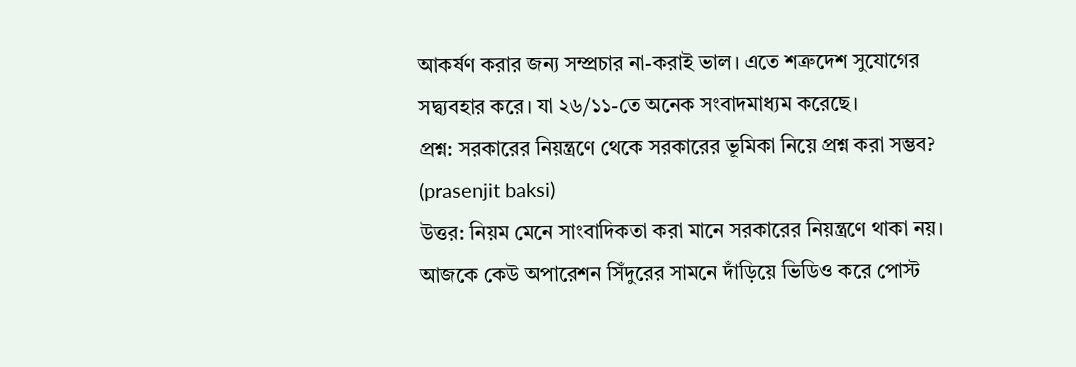আকর্ষণ করার জন্য সম্প্রচার না-করাই ভাল। এতে শত্রুদেশ সুযোগের সদ্ব্যবহার করে। যা ২৬/১১-তে অনেক সংবাদমাধ্যম করেছে।
প্রশ্ন: সরকারের নিয়ন্ত্রণে থেকে সরকারের ভূমিকা নিয়ে প্রশ্ন করা সম্ভব? (prasenjit baksi)
উত্তর: নিয়ম মেনে সাংবাদিকতা করা মানে সরকারের নিয়ন্ত্রণে থাকা নয়। আজকে কেউ অপারেশন সিঁদুরের সামনে দাঁড়িয়ে ভিডিও করে পোস্ট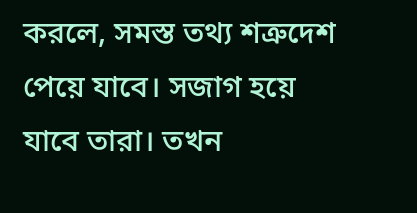করলে, সমস্ত তথ্য শত্রুদেশ পেয়ে যাবে। সজাগ হয়ে যাবে তারা। তখন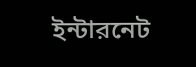ইন্টারনেট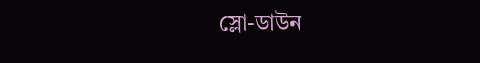স্লো-ডাউন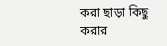করা ছাড়া কিছু করার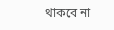থাকবে না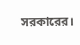সরকারের।